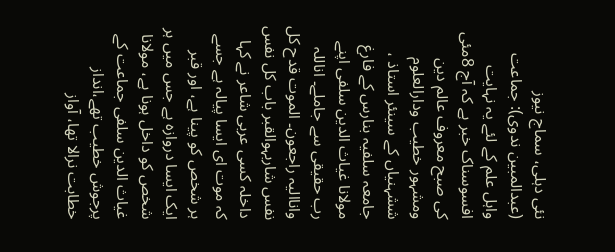نئی دہلی، سماج نیوز (عبدالمبین ندوی): جماعت واہل علم کے لئے یہ نہایت افسوسناک خبر ہے کہ آج 8مئی کی صبح معروف عالم دین ومشہور خطیب ودارالعلوم ششہنیاں کے سینئر استاذ ، جامعہ سلفیہ بنارس کے فارغ مولانا غیاث الدین سلفی اپنے رب حقیقی سے جاملے۔ اناللہ واناالیہ راجعون۔ الموت قدح کل نفس شاربہوالقبر باب کل نفس داخلہ کسی عربی شاعر نے کہا کہ موت ای ایسا پیالہ ہے جسے ہر شخص کو پینا ہے، اور قبر ایک ایسا دروازہ ہے جس میں ہر شخص کو داخل ہونا ہے، مولانا غیاث الدین سلفی جماعت کے پرجوش خطیب تھے،انداز خطابت نرالا تھا، آواز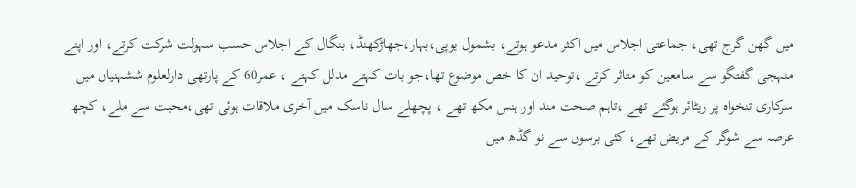میں گھن گرج تھی، جماعتی اجلاس میں اکثر مدعو ہوتے، بشمول یوپی،بہار،جھاڑکھنڈ، بنگال کے اجلاس حسب سہولت شرکت کرتے، اور اپنے منہجی گفتگو سے سامعین کو متاثر کرتے ،توحید ان کا خص موضوع تھا،جو بات کہتے مدلل کہتے ، عمر60 کے پارتھی دارلعلوم ششہنیاں میں سرکاری تنخواہ پر ریٹائر ہوگئے تھے ،تاہم صحت مند اور ہنس مکھ تھے ، پچھلے سال ناسک میں آخری ملاقات ہوئی تھی،محبت سے ملے، کچھ عرصہ سے شوگر کے مریض تھے، کئی برسوں سے نو گڈھ میں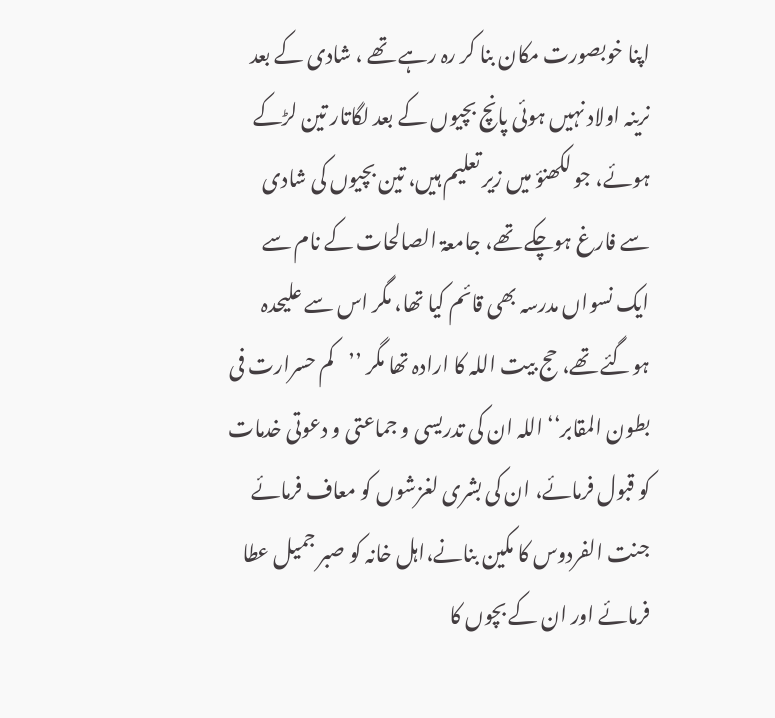اپنا خوبصورت مکان بنا کر رہ رہے تھے ، شادی کے بعد نرینہ اولاد نہیں ہوئی پانچ بچیوں کے بعد لگاتار تین لڑکے ہوئے، جو لکھنؤ میں زیر تعلیم ہیں، تین بچیوں کی شادی سے فارغ ہوچکے تھے، جامعۃ الصالحات کے نام سے ایک نسواں مدرسہ بھی قائم کیا تھا، مگر اس سے علیحدہ ہوگئے تھے، حج بیت اللہ کا ارادہ تھا مگر ’’کم حسرارت فی بطون المقابر‘‘اللہ ان کی تدریسی و جماعتی و دعوتی خدمات کو قبول فرمائے، ان کی بشری لغزشوں کو معاف فرمائے جنت الفردوس کا مکین بنانے،اہل خانہ کو صبر جمیل عطا فرمائے اور ان کے بچوں کا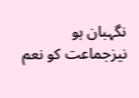نگہبان ہو نیزجماعت کو نعم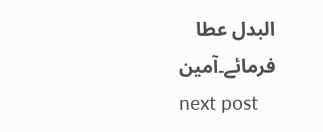البدل عطا فرمائے۔آمین
next post